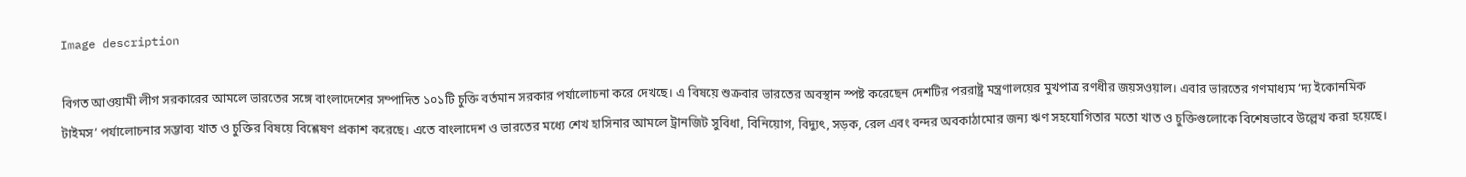Image description

বিগত আওয়ামী লীগ সরকারের আমলে ভারতের সঙ্গে বাংলাদেশের সম্পাদিত ১০১টি চুক্তি বর্তমান সরকার পর্যালোচনা করে দেখছে। এ বিষয়ে শুক্রবার ভারতের অবস্থান স্পষ্ট করেছেন দেশটির পররাষ্ট্র মন্ত্রণালয়ের মুখপাত্র রণধীর জয়সওয়াল। এবার ভারতের গণমাধ্যম ‘দ্য ইকোনমিক টাইমস’ পর্যালোচনার সম্ভাব্য খাত ও চুক্তির বিষয়ে বিশ্লেষণ প্রকাশ করেছে। এতে বাংলাদেশ ও ভারতের মধ্যে শেখ হাসিনার আমলে ট্রানজিট সুবিধা, বিনিয়োগ, বিদ্যুৎ, সড়ক, রেল এবং বন্দর অবকাঠামোর জন্য ঋণ সহযোগিতার মতো খাত ও চুক্তিগুলোকে বিশেষভাবে উল্লেখ করা হয়েছে।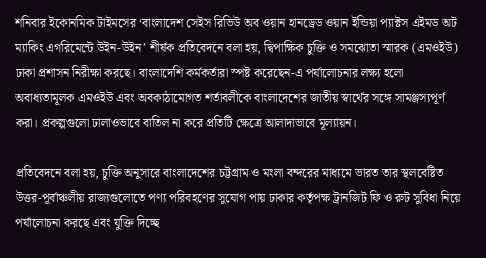শনিবার ইকোনমিক টাইমসের ‘বাংলাদেশ সেইস রিভিউ অব ওয়ান হানড্রেড ওয়ান ইন্ডিয়া প্যাক্টস এইমড অট ম্যাকিং এগরিমেন্টে উইন-উইন’ শীর্ষক প্রতিবেদনে বলা হয়, দ্বিপাক্ষিক চুক্তি ও সমঝোতা স্মারক (এমওইউ) ঢাকা প্রশাসন নিরীক্ষা করছে। বাংলাদেশি কর্মকর্তারা স্পষ্ট করেছেন-এ পর্যালোচনার লক্ষ্য হলো অবাধ্যতামূলক এমওইউ এবং অবকাঠামোগত শর্তাবলীকে বাংলাদেশের জাতীয় স্বার্থের সঙ্গে সামঞ্জস্যপূর্ণ করা। প্রকল্পগুলো ঢালাওভাবে বাতিল না করে প্রতিটি ক্ষেত্রে আলাদাভাবে মূল্যায়ন।

প্রতিবেদনে বলা হয়, চুক্তি অনুসারে বাংলাদেশের চট্টগ্রাম ও মংলা বন্দরের মাধ্যমে ভারত তার স্থলবেষ্টিত উত্তর-পূর্বাঞ্চলীয় রাজ্যগুলোতে পণ্য পরিবহণের সুযোগ পায় ঢাকার কর্তৃপক্ষ ট্রানজিট ফি ও রুট সুবিধা নিয়ে পর্যালোচনা করছে এবং যুক্তি দিচ্ছে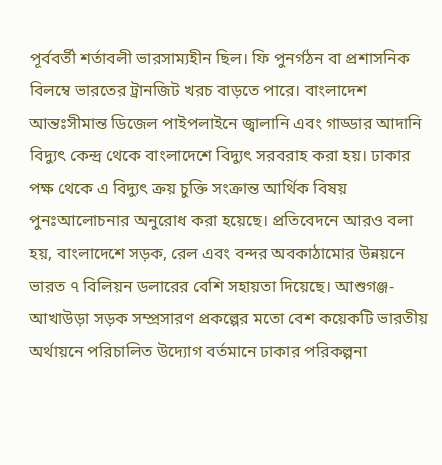পূর্ববর্তী শর্তাবলী ভারসাম্যহীন ছিল। ফি পুনর্গঠন বা প্রশাসনিক বিলম্বে ভারতের ট্রানজিট খরচ বাড়তে পারে। বাংলাদেশ আন্তঃসীমান্ত ডিজেল পাইপলাইনে জ্বালানি এবং গাড্ডার আদানি বিদ্যুৎ কেন্দ্র থেকে বাংলাদেশে বিদ্যুৎ সরবরাহ করা হয়। ঢাকার পক্ষ থেকে এ বিদ্যুৎ ক্রয় চুক্তি সংক্রান্ত আর্থিক বিষয় পুনঃআলোচনার অনুরোধ করা হয়েছে। প্রতিবেদনে আরও বলা হয়, বাংলাদেশে সড়ক, রেল এবং বন্দর অবকাঠামোর উন্নয়নে ভারত ৭ বিলিয়ন ডলারের বেশি সহায়তা দিয়েছে। আশুগঞ্জ-আখাউড়া সড়ক সম্প্রসারণ প্রকল্পের মতো বেশ কয়েকটি ভারতীয় অর্থায়নে পরিচালিত উদ্যোগ বর্তমানে ঢাকার পরিকল্পনা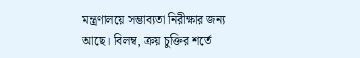মন্ত্রণালয়ে সম্ভাব্যতা নিরীক্ষার জন্য আছে। বিলম্ব, ক্রয় চুক্তির শর্তে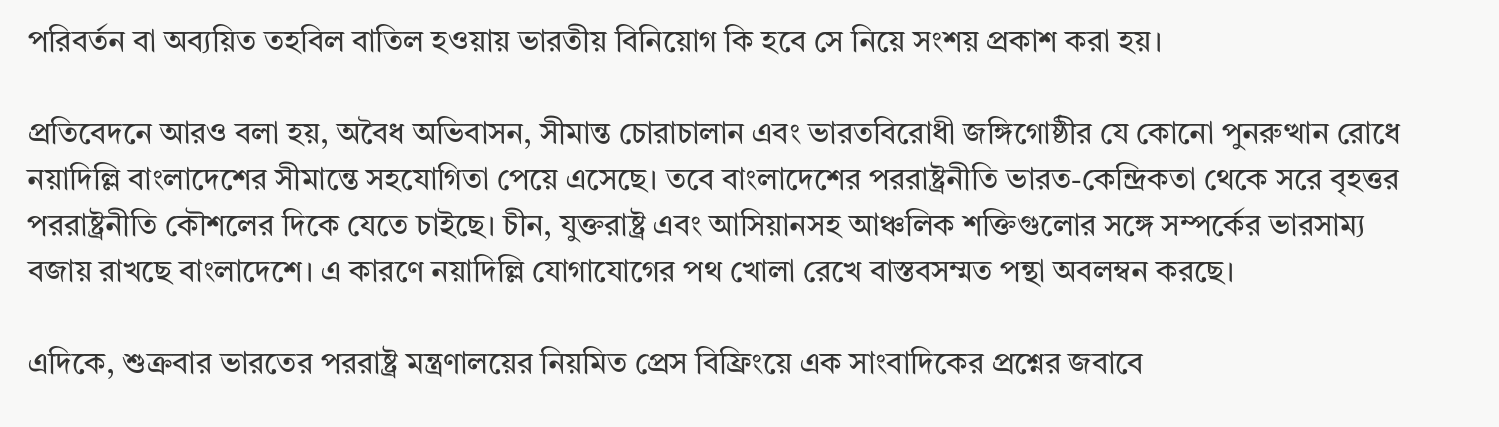পরিবর্তন বা অব্যয়িত তহবিল বাতিল হওয়ায় ভারতীয় বিনিয়োগ কি হবে সে নিয়ে সংশয় প্রকাশ করা হয়।

প্রতিবেদনে আরও বলা হয়, অবৈধ অভিবাসন, সীমান্ত চোরাচালান এবং ভারতবিরোধী জঙ্গিগোষ্ঠীর যে কোনো পুনরুত্থান রোধে নয়াদিল্লি বাংলাদেশের সীমান্তে সহযোগিতা পেয়ে এসেছে। তবে বাংলাদেশের পররাষ্ট্রনীতি ভারত-কেন্দ্রিকতা থেকে সরে বৃহত্তর পররাষ্ট্রনীতি কৌশলের দিকে যেতে চাইছে। চীন, যুক্তরাষ্ট্র এবং আসিয়ানসহ আঞ্চলিক শক্তিগুলোর সঙ্গে সম্পর্কের ভারসাম্য বজায় রাখছে বাংলাদেশে। এ কারণে নয়াদিল্লি যোগাযোগের পথ খোলা রেখে বাস্তবসম্মত পন্থা অবলম্বন করছে।

এদিকে, শুক্রবার ভারতের পররাষ্ট্র মন্ত্রণালয়ের নিয়মিত প্রেস বিফ্রিংয়ে এক সাংবাদিকের প্রশ্নের জবাবে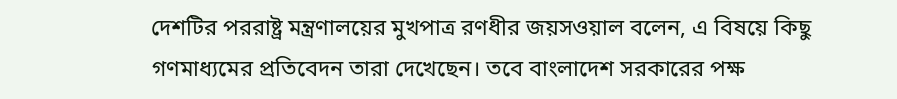দেশটির পররাষ্ট্র মন্ত্রণালয়ের মুখপাত্র রণধীর জয়সওয়াল বলেন, এ বিষয়ে কিছু গণমাধ্যমের প্রতিবেদন তারা দেখেছেন। তবে বাংলাদেশ সরকারের পক্ষ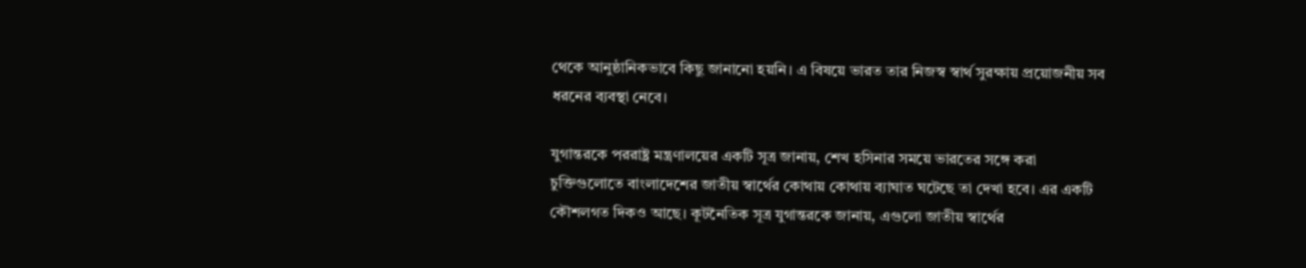থেকে আনুষ্ঠানিকভাবে কিছু জানানো হয়নি। এ বিষয়ে ভারত তার নিজস্ব স্বার্থ সুরক্ষায় প্রয়োজনীয় সব ধরনের ব্যবস্থা নেবে।

যুগান্তরকে পররাষ্ট্র মন্ত্রণালয়ের একটি সূত্র জানায়, শেখ হসিনার সময়ে ভারতের সঙ্গে করা চুক্তিগুলোতে বাংলাদেশের জাতীয় স্বার্থের কোথায় কোথায় ব্যাঘাত ঘটেছে তা দেখা হবে। এর একটি কৌশলগত দিকও আছে। কূটনৈতিক সূত্র যুগান্তরকে জানায়, এগুলো জাতীয় স্বার্থের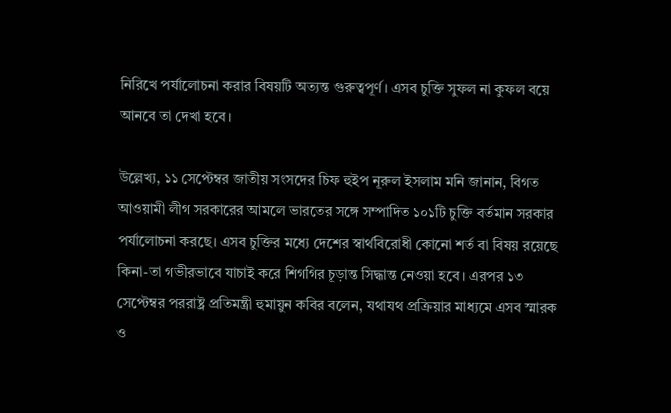নিরিখে পর্যালোচনা করার বিষয়টি অত্যন্ত গুরুত্বপূর্ণ। এসব চুক্তি সুফল না কুফল বয়ে আনবে তা দেখা হবে।

উল্লেখ্য, ১১ সেপ্টেম্বর জাতীয় সংসদের চিফ হুইপ নূরুল ইসলাম মনি জানান, বিগত আওয়ামী লীগ সরকারের আমলে ভারতের সঙ্গে সম্পাদিত ১০১টি চুক্তি বর্তমান সরকার পর্যালোচনা করছে। এসব চুক্তির মধ্যে দেশের স্বার্থবিরোধী কোনো শর্ত বা বিষয় রয়েছে কিনা-তা গভীরভাবে যাচাই করে শিগগির চূড়ান্ত সিদ্ধান্ত নেওয়া হবে। এরপর ১৩ সেপ্টেম্বর পররাষ্ট্র প্রতিমন্ত্রী হুমায়ুন কবির বলেন, যথাযথ প্রক্রিয়ার মাধ্যমে এসব স্মারক ও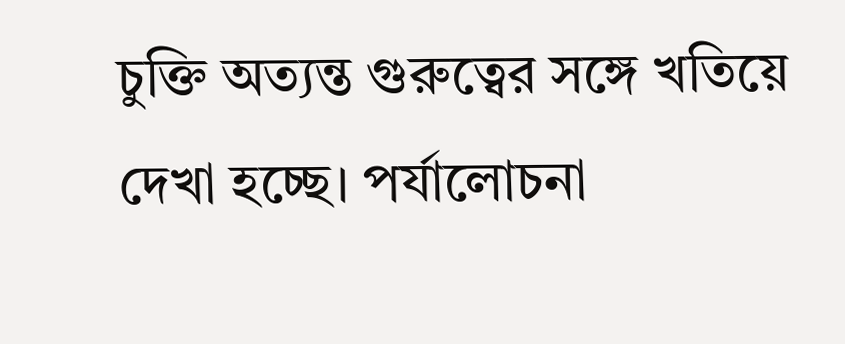চুক্তি অত্যন্ত গুরুত্বের সঙ্গে খতিয়ে দেখা হচ্ছে। পর্যালোচনা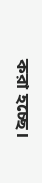করা হচ্ছে।